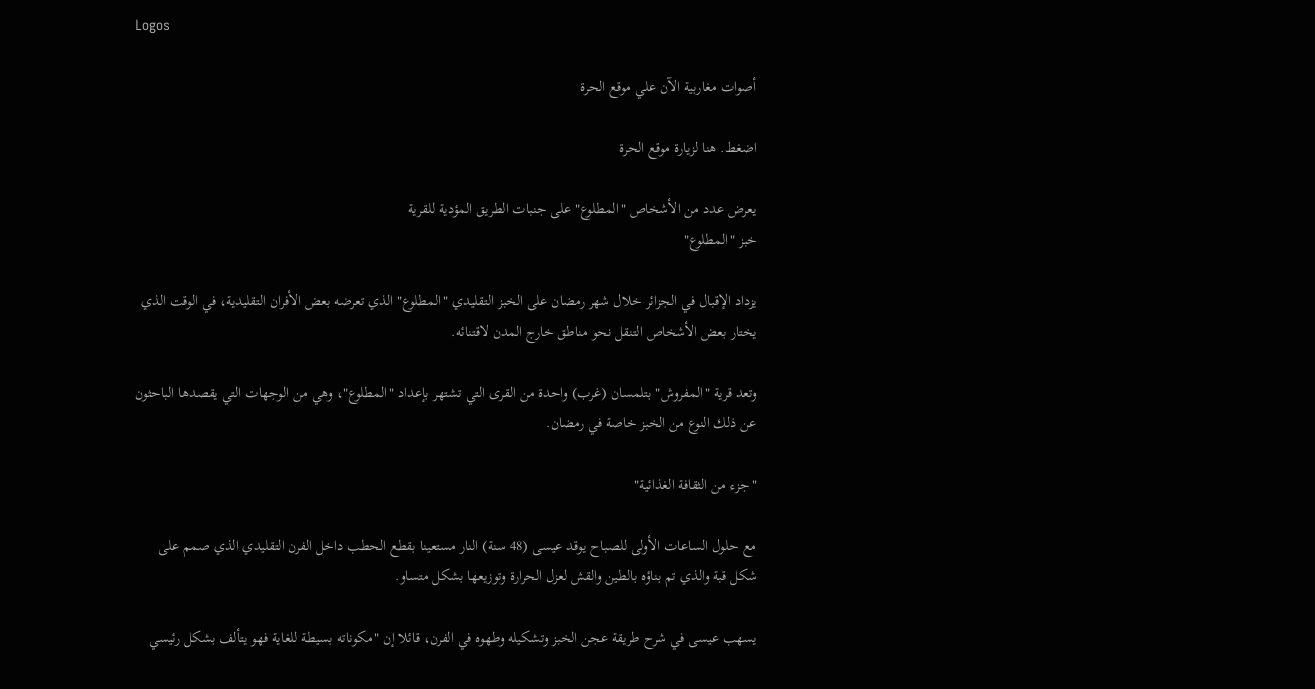Logos

أصوات مغاربية الآن علي موقع الحرة

اضغط. هنا لزيارة موقع الحرة

يعرض عدد من الأشخاص "المطلوع" على جنبات الطريق المؤدية للقرية
خبز "المطلوع"

يزداد الإقبال في الجزائر خلال شهر رمضان على الخبز التقليدي "المطلوع" الذي تعرضه بعض الأفران التقليدية، في الوقت الذي يختار بعض الأشخاص التنقل نحو مناطق خارج المدن لاقتنائه.

وتعد قرية "المفروش" بتلمسان (غرب) واحدة من القرى التي تشتهر بإعداد "المطلوع"، وهي من الوجهات التي يقصدها الباحثون عن ذلك النوع من الخبز خاصة في رمضان.

"جزء من الثقافة الغذائية"

مع حلول الساعات الأولى للصباح يوقد عيسى (48 سنة) النار مستعينا بقطع الحطب داخل الفرن التقليدي الذي صمم على شكل قبة والذي تم بناؤه بالطين والقش لعزل الحرارة وتوزيعها بشكل متساو.

يسهب عيسى في شرح طريقة عجن الخبز وتشكيله وطهوه في الفرن، قائلا إن "مكوناته بسيطة للغاية فهو يتألف بشكل رئيسي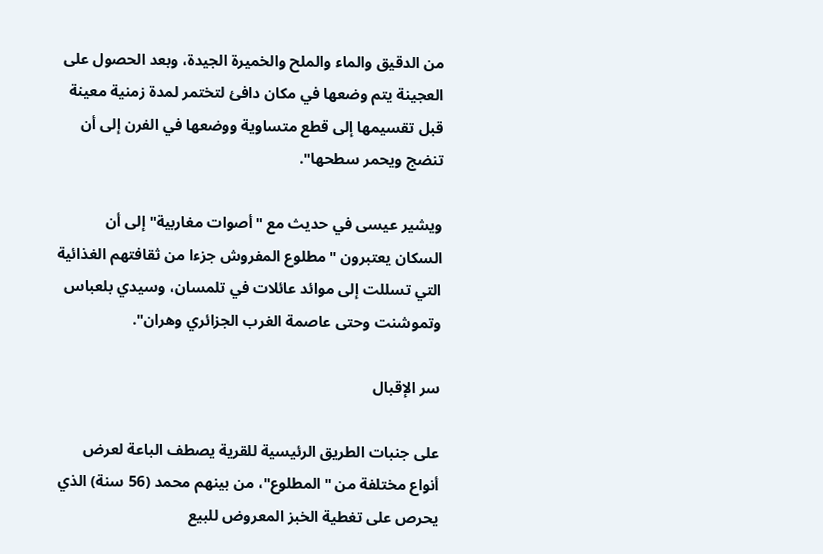من الدقيق والماء والملح والخميرة الجيدة، وبعد الحصول على العجينة يتم وضعها في مكان دافئ لتختمر لمدة زمنية معينة قبل تقسيمها إلى قطع متساوية ووضعها في الفرن إلى أن تنضج ويحمر سطحها".

ويشير عيسى في حديث مع "أصوات مغاربية" إلى أن السكان يعتبرون "مطلوع المفروش جزءا من ثقافتهم الغذائية التي تسللت إلى موائد عائلات في تلمسان، وسيدي بلعباس وتموشنت وحتى عاصمة الغرب الجزائري وهران".

سر الإقبال

على جنبات الطريق الرئيسية للقرية يصطف الباعة لعرض أنواع مختلفة من "المطلوع"، من بينهم محمد (56 سنة) الذي يحرص على تغطية الخبز المعروض للبيع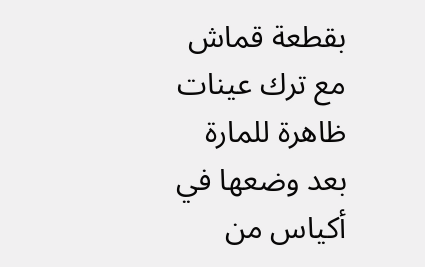بقطعة قماش مع ترك عينات ظاهرة للمارة بعد وضعها في أكياس من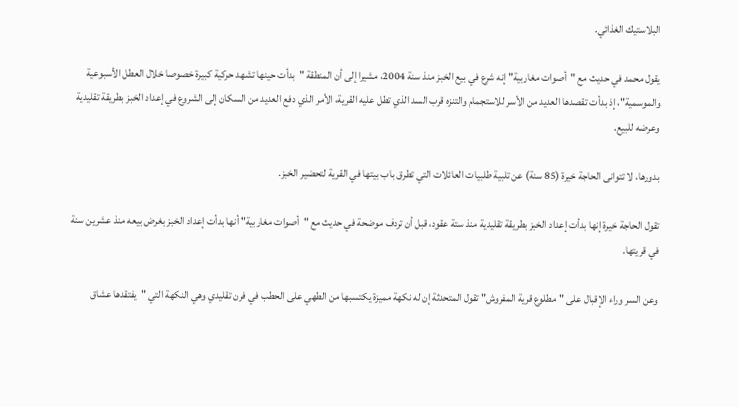البلاستيك الغذائي.

يقول محمد في حديث مع "أصوات مغاربية" إنه شرع في بيع الخبز منذ سنة 2004، مشيرا إلى أن المنطقة "بدأت حينها تشهد حركية كبيرة خصوصا خلال العطل الأسبوعية والموسمية"، إذ بدأت تقصدها العديد من الأسر للاستجمام والتنزه قرب السد الذي تطل عليه القرية، الأمر الذي دفع العديد من السكان إلى الشروع في إعداد الخبز بطريقة تقليدية وعرضه للبيع.

بدورها، لا تتوانى الحاجة خيرة (85 سنة) عن تلبية طلبيات العائلات التي تطرق باب بيتها في القرية لتحضير الخبز.

تقول الحاجة خيرة إنها بدأت إعداد الخبز بطريقة تقليدية منذ ستة عقود، قبل أن تردف موضحة في حديث مع "أصوات مغاربية" أنها بدأت إعداد الخبز بغرض بيعه منذ عشرين سنة في قريتها.

وعن السر وراء الإقبال على "مطلوع قرية المفروش" تقول المتحدثة إن له نكهة مميزة يكتسبها من الطهي على الحطب في فرن تقليدي وهي النكهة التي "يفتقدها عشاق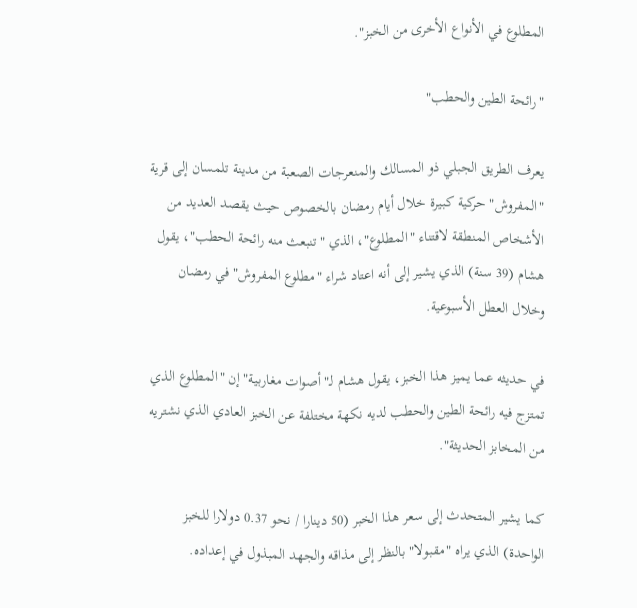المطلوع في الأنواع الأخرى من الخبز".

"رائحة الطين والحطب"

يعرف الطريق الجبلي ذو المسالك والمنعرجات الصعبة من مدينة تلمسان إلى قرية "المفروش" حركية كبيرة خلال أيام رمضان بالخصوص حيث يقصد العديد من الأشخاص المنطقة لاقتناء "المطلوع"، الذي "تنبعث منه رائحة الحطب"، يقول هشام (39 سنة) الذي يشير إلى أنه اعتاد شراء "مطلوع المفروش" في رمضان وخلال العطل الأسبوعية.

في حديثه عما يميز هذا الخبز، يقول هشام لـ"أصوات مغاربية" إن "المطلوع الذي تمتزج فيه رائحة الطين والحطب لديه نكهة مختلفة عن الخبز العادي الذي نشتريه من المخابز الحديثة".

كما يشير المتحدث إلى سعر هذا الخبر (50 دينارا / نحو 0.37 دولارا للخبز الواحدة) الذي يراه "مقبولا" بالنظر إلى مذاقه والجهد المبذول في إعداده.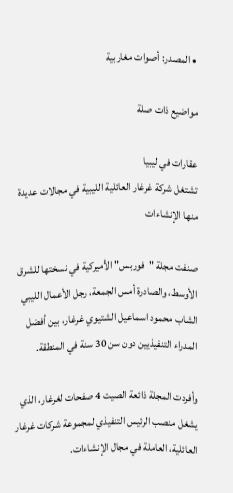• المصدر: أصوات مغاربية

مواضيع ذات صلة

عقارات في ليبيا
تشتغل شركة غرغار العائلية الليبية في مجالات عديدة منها الإنشاءات

صنفت مجلة "فوربس" الأميركية في نسختها للشرق الأوسط، والصادرة أمس الجمعة، رجل الأعمال الليبي الشاب محمود اسماعيل الشتيوي غرغار، بين أفضل المدراء التنفيذيين دون سن 30 سنة في المنطقة.

وأفردت المجلة ذائعة الصيت 4 صفحات لغرغار، الذي يشغل منصب الرئيس التنفيذي لمجموعة شركات غرغار العائلية، العاملة في مجال الإنشاءات.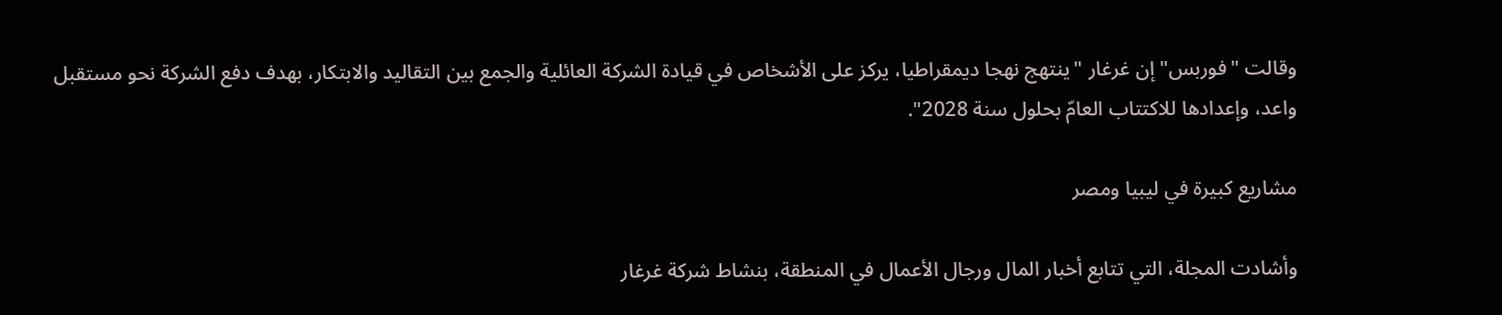وقالت "فوربس" إن غرغار "ينتهج نهجا ديمقراطيا، يركز على الأشخاص في قيادة الشركة العائلية والجمع بين التقاليد والابتكار، بهدف دفع الشركة نحو مستقبل واعد، وإعدادها للاكتتاب العامّ بحلول سنة 2028".

مشاريع كبيرة في ليبيا ومصر

وأشادت المجلة، التي تتابع أخبار المال ورجال الأعمال في المنطقة، بنشاط شركة غرغار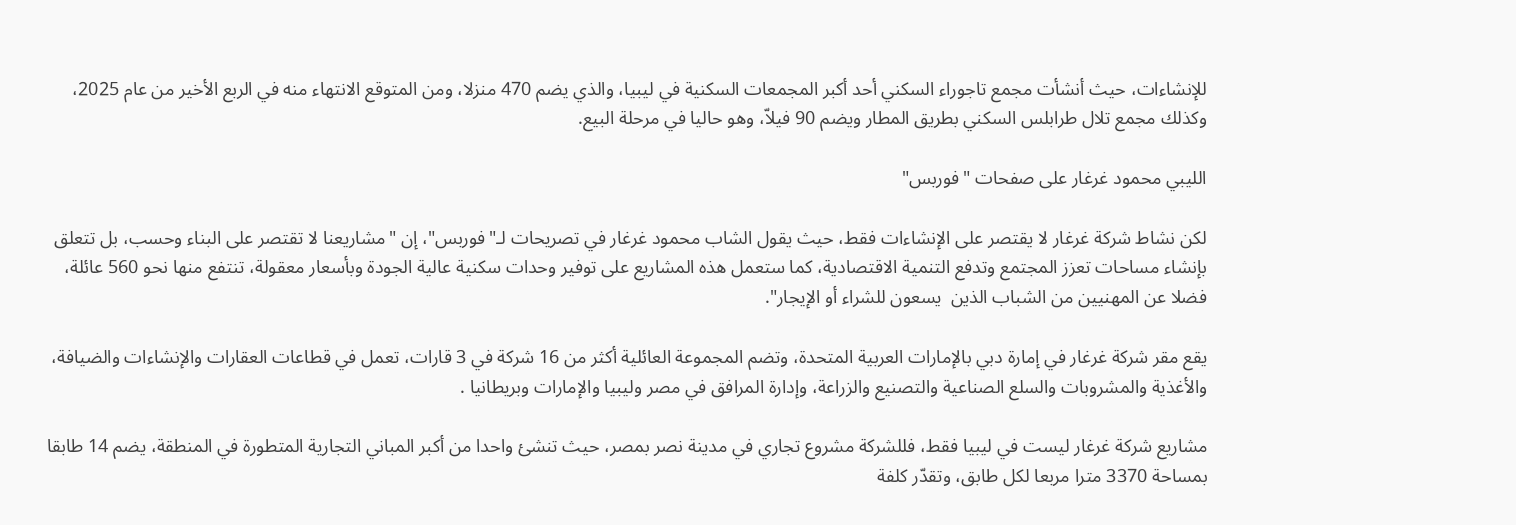للإنشاءات، حيث أنشأت مجمع تاجوراء السكني أحد أكبر المجمعات السكنية في ليبيا، والذي يضم 470 منزلا، ومن المتوقع الانتهاء منه في الربع الأخير من عام 2025، وكذلك مجمع تلال طرابلس السكني بطريق المطار ويضم 90 فيلاّ، وهو حاليا في مرحلة البيع.

الليبي محمود غرغار على صفحات "فوربس"

لكن نشاط شركة غرغار لا يقتصر على الإنشاءات فقط، حيث يقول الشاب محمود غرغار في تصريحات لـ"فوربس"، إن "مشاريعنا لا تقتصر على البناء وحسب، بل تتعلق بإنشاء مساحات تعزز المجتمع وتدفع التنمية الاقتصادية، كما ستعمل هذه المشاريع على توفير وحدات سكنية عالية الجودة وبأسعار معقولة، تنتفع منها نحو 560 عائلة، فضلا عن المهنيين من الشباب الذين  يسعون للشراء أو الإيجار".

يقع مقر شركة غرغار في إمارة دبي بالإمارات العربية المتحدة، وتضم المجموعة العائلية أكثر من 16 شركة في 3 قارات، تعمل في قطاعات العقارات والإنشاءات والضيافة، والأغذية والمشروبات والسلع الصناعية والتصنيع والزراعة، وإدارة المرافق في مصر وليبيا والإمارات وبريطانيا .

مشاريع شركة غرغار ليست في ليبيا فقط، فللشركة مشروع تجاري في مدينة نصر بمصر، حيث تنشئ واحدا من أكبر المباني التجارية المتطورة في المنطقة، يضم 14 طابقا بمساحة 3370 مترا مربعا لكل طابق، وتقدّر كلفة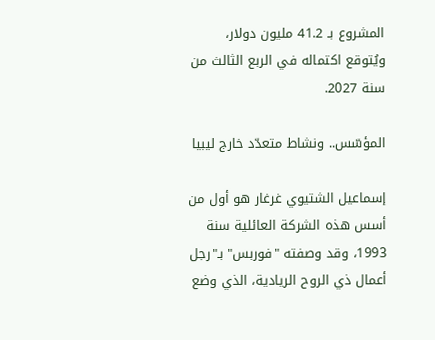المشروع بـ 41.2 مليون دولار، ويُتوقع اكتماله في الربع الثالث من سنة 2027.

المؤسّس.. ونشاط متعدّد خارج ليبيا

إسماعيل الشتيوي غرغار هو أول من أسس هذه الشركة العائلية سنة 1993، وقد وصفته "فوربس" بـ"رجل أعمال ذي الروح الريادية، الذي وضع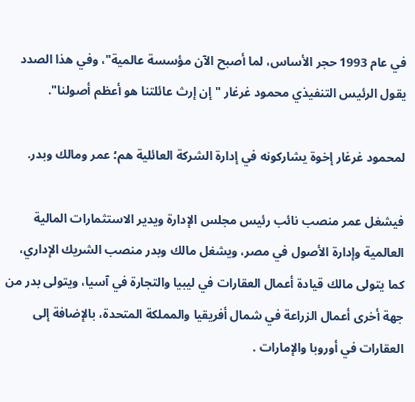في عام 1993 حجر الأساس، لما أصبح الآن مؤسسة عالمية"، وفي هذا الصدد يقول الرئيس التنفيذي محمود غرغار "إن إرث عائلتنا هو أعظم أصولنا".

لمحمود غرغار إخوة يشاركونه في إدارة الشركة العائلية هم؛ عمر ومالك وبدر.

فيشغل عمر منصب نائب رئيس مجلس الإدارة ويدير الاستثمارات المالية العالمية وإدارة الأصول في مصر، ويشغل مالك وبدر منصب الشريك الإداري، كما يتولى مالك قيادة أعمال العقارات في ليبيا والتجارة في آسيا، ويتولى بدر من جهة أخرى أعمال الزراعة في شمال أفريقيا والمملكة المتحدة، بالإضافة إلى العقارات في أوروبا والإمارات .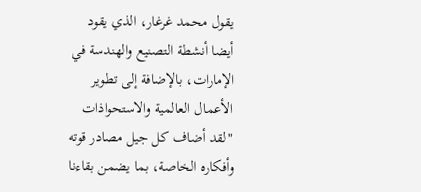يقول محمد غرغار، الذي يقود أيضا أنشطة التصنيع والهندسة في الإمارات، بالإضافة إلى تطوير الأعمال العالمية والاستحواذات "لقد أضاف كل جيل مصادر قوته وأفكاره الخاصة، بما يضمن بقاءنا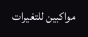مواكبين للتغيرات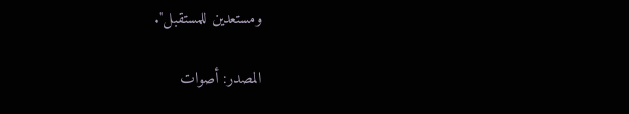ومستعدين للمستقبل".

المصدر: أصوات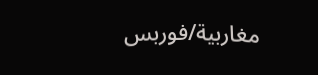مغاربية/فوربس